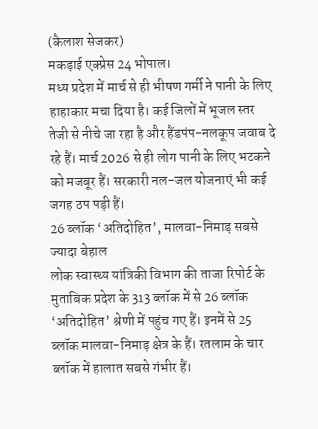(कैलाश सेजकर)
मकड़ाई एक्प्रेस 24 भोपाल।
मध्य प्रदेश में मार्च से ही भीषण गर्मी ने पानी के लिए हाहाकार मचा दिया है। कई जिलों में भूजल स्तर तेजी से नीचे जा रहा है और हैंडपंप-नलकूप जवाब दे रहे हैं। मार्च 2026 से ही लोग पानी के लिए भटकने को मजबूर हैं। सरकारी नल-जल योजनाएं भी कई जगह ठप पड़ी हैं।
26 ब्लॉक ‘अतिदोहित’, मालवा-निमाड़ सबसे ज्यादा बेहाल
लोक स्वास्थ्य यांत्रिकी विभाग की ताजा रिपोर्ट के मुताबिक प्रदेश के 313 ब्लॉक में से 26 ब्लॉक ‘अतिदोहित’ श्रेणी में पहुंच गए हैं। इनमें से 25 ब्लॉक मालवा-निमाड़ क्षेत्र के हैं। रतलाम के चार ब्लॉक में हालात सबसे गंभीर हैं।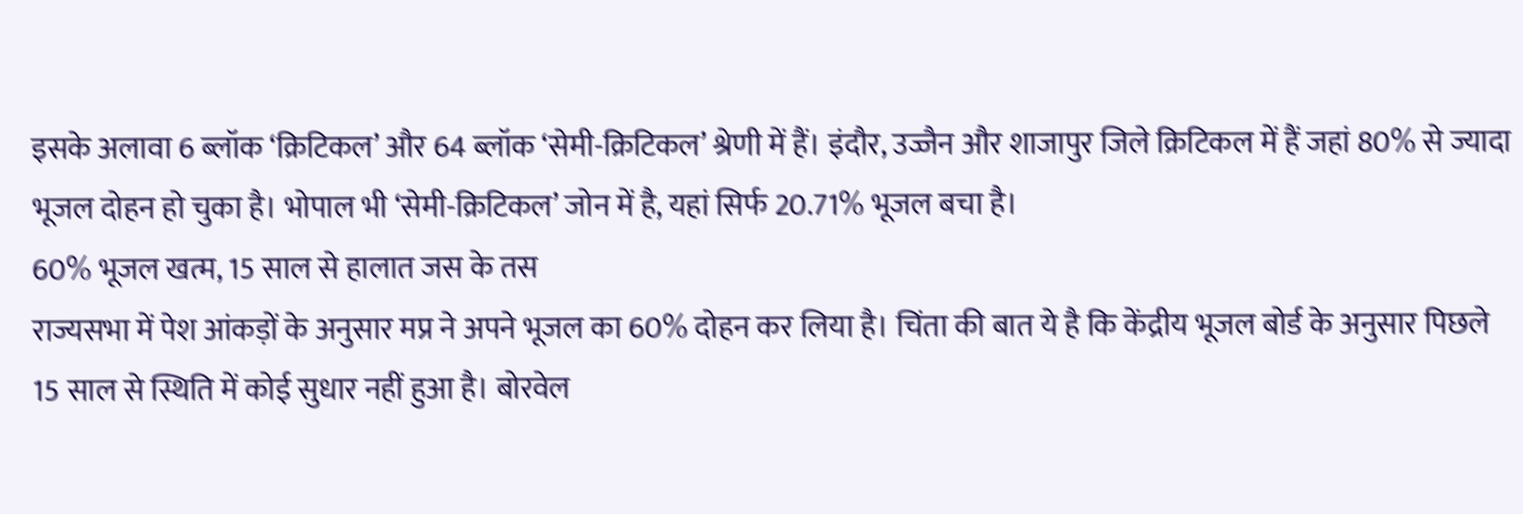इसके अलावा 6 ब्लॉक ‘क्रिटिकल’ और 64 ब्लॉक ‘सेमी-क्रिटिकल’ श्रेणी में हैं। इंदौर, उज्जैन और शाजापुर जिले क्रिटिकल में हैं जहां 80% से ज्यादा भूजल दोहन हो चुका है। भोपाल भी ‘सेमी-क्रिटिकल’ जोन में है, यहां सिर्फ 20.71% भूजल बचा है।
60% भूजल खत्म, 15 साल से हालात जस के तस
राज्यसभा में पेश आंकड़ों के अनुसार मप्र ने अपने भूजल का 60% दोहन कर लिया है। चिंता की बात ये है कि केंद्रीय भूजल बोर्ड के अनुसार पिछले 15 साल से स्थिति में कोई सुधार नहीं हुआ है। बोरवेल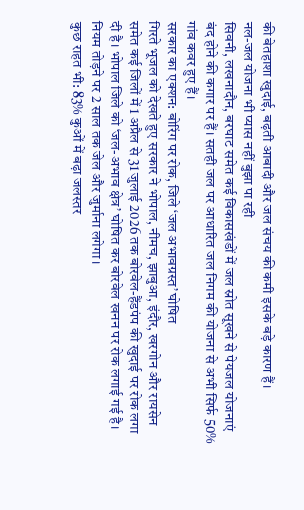की बेतहाशा खुदाई, बढ़ती आबादी और जल संचय की कमी इसके बड़े कारण हैं।
नल-जल योजना भी प्यास नहीं बुझा पा रही
सिवनी, लखनादौन, बरघाट समेत कई विकासखंडों में जल स्रोत सूखने से पेयजल योजनाएं बंद होने की कगार पर हैं। सतही जल पर आधारित जल निगम की योजना से अभी सिर्फ 50% गांव कवर हुए हैं।
सरकार का एक्शन: बोरिंग पर रोक, जिले ‘जल अभावग्रस्त’ घोषित
गिरते भूजल को देखते हुए सरकार ने भोपाल, नीमच, झाबुआ, इंदौर, खरगोन और रायसेन समेत कई जिलों में 1 अप्रैल से 31 जुलाई 2026 तक बोरवेल-हैंडपंप की खुदाई पर रोक लगा दी है। भोपाल जिले को ‘जल-अभाव क्षेत्र’ घोषित कर बोरवेल खनन पर रोक लगाई गई है। नियम तोड़ने पर 2 साल तक जेल और जुर्माना लगेगा।
कुछ राहत भी: 83% कुओं में बढ़ा जलस्तर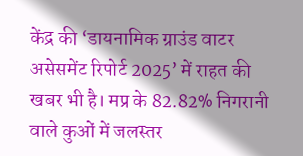केंद्र की ‘डायनामिक ग्राउंड वाटर असेसमेंट रिपोर्ट 2025’ में राहत की खबर भी है। मप्र के 82.82% निगरानी वाले कुओं में जलस्तर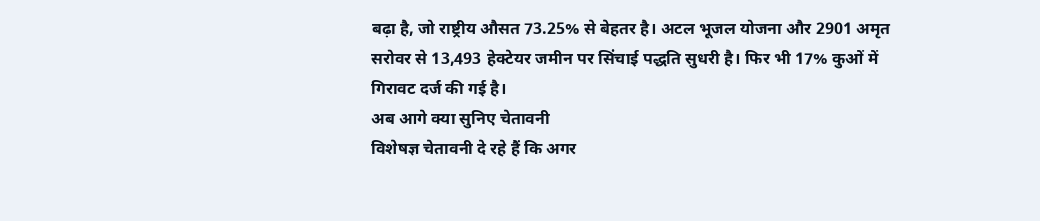बढ़ा है, जो राष्ट्रीय औसत 73.25% से बेहतर है। अटल भूजल योजना और 2901 अमृत सरोवर से 13,493 हेक्टेयर जमीन पर सिंचाई पद्धति सुधरी है। फिर भी 17% कुओं में गिरावट दर्ज की गई है।
अब आगे क्या सुनिए चेतावनी
विशेषज्ञ चेतावनी दे रहे हैं कि अगर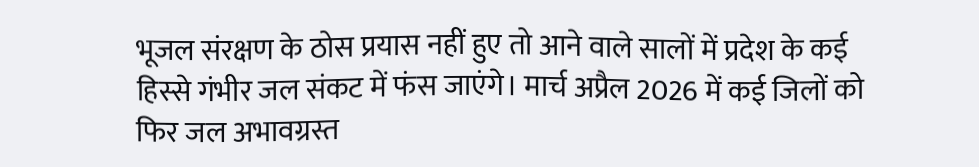भूजल संरक्षण के ठोस प्रयास नहीं हुए तो आने वाले सालों में प्रदेश के कई हिस्से गंभीर जल संकट में फंस जाएंगे। मार्च अप्रैल 2026 में कई जिलों को फिर जल अभावग्रस्त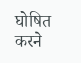घोषित करने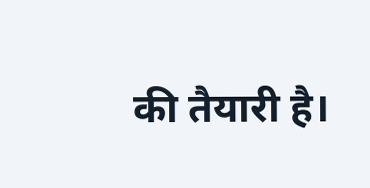की तैयारी है।